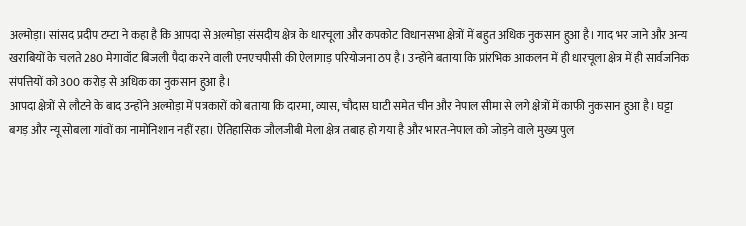अल्मोड़ा। सांसद प्रदीप टम्टा ने कहा है कि आपदा से अल्मोड़ा संसदीय क्षेत्र के धारचूला और कपकोट विधानसभा क्षेत्रों में बहुत अधिक नुकसान हुआ है। गाद भर जाने और अन्य खराबियों के चलते 280 मेगावॉट बिजली पैदा करने वाली एनएचपीसी की ऐलागाड़ परियोजना ठप है। उन्होंने बताया कि प्रांरभिक आकलन में ही धारचूला क्षेत्र में ही सार्वजनिक संपत्तियों को 300 करोड़ से अधिक का नुकसान हुआ है।
आपदा क्षेत्रों से लौटने के बाद उन्होंने अल्मोड़ा में पत्रकारों को बताया कि दारमा, व्यास, चौदास घाटी समेत चीन और नेपाल सीमा से लगे क्षेत्रों में काफी नुकसान हुआ है। घट्टा बगड़ और न्यू सोबला गांवों का नामोनिशान नहीं रहा। ऐतिहासिक जौलजीबी मेला क्षेत्र तबाह हो गया है और भारत-नेपाल को जोड़ने वाले मुख्य पुल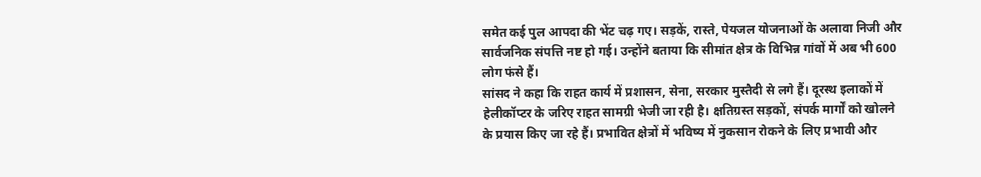समेत कई पुल आपदा की भेंट चढ़ गए। सड़कें, रास्ते, पेयजल योजनाओं के अलावा निजी और सार्वजनिक संपत्ति नष्ट हो गई। उन्होंने बताया कि सीमांत क्षेत्र के विभिन्न गांवों में अब भी 600 लोग फंसे हैं।
सांसद ने कहा कि राहत कार्य में प्रशासन, सेना, सरकार मुस्तैदी से लगे हैं। दूरस्थ इलाकों में हेलीकॉप्टर के जरिए राहत सामग्री भेजी जा रही है। क्षतिग्रस्त सड़कों, संपर्क मार्गों को खोलने के प्रयास किए जा रहे हैं। प्रभावित क्षेत्रों में भविष्य में नुकसान रोकने के लिए प्रभावी और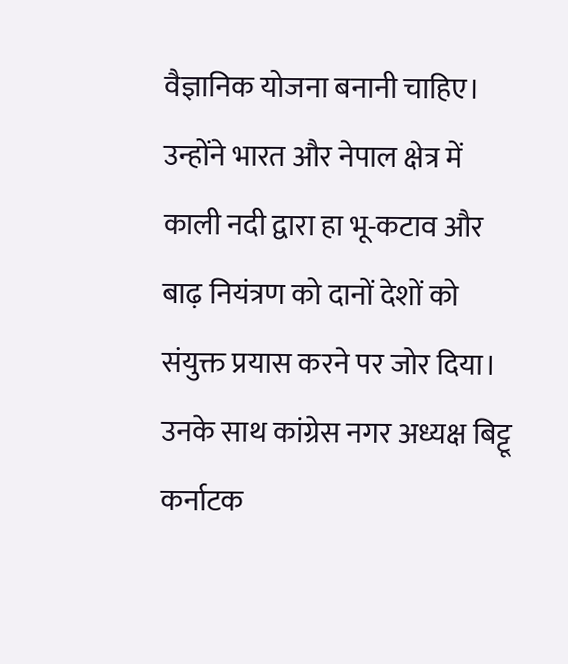वैज्ञानिक योजना बनानी चाहिए। उन्होंने भारत और नेपाल क्षेत्र में काली नदी द्वारा हा भू-कटाव और बाढ़ नियंत्रण को दानों देशों को संयुक्त प्रयास करने पर जोर दिया। उनके साथ कांग्रेस नगर अध्यक्ष बिट्टू कर्नाटक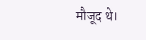मौजूद थे।